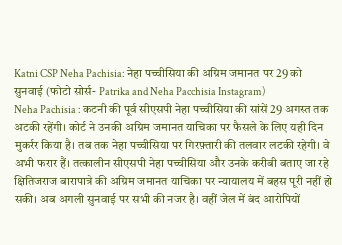Katni CSP Neha Pachisia: नेहा पच्चीसिया की अग्रिम जमानत पर 29 को सुनवाई (फोटो सोर्स- Patrika and Neha Pacchisia Instagram)
Neha Pachisia : कटनी की पूर्व सीएसपी नेहा पच्चीसिया की सांसें 29 अगस्त तक अटकी रहेंगी। कोर्ट ने उनकी अग्रिम जमानत याचिका पर फैसले के लिए यही दिन मुकर्रर किया है। तब तक नेहा पच्चीसिया पर गिरफ़्तारी की तलवार लटकी रहेगी। वे अभी फरार हैं। तत्कालीन सीएसपी नेहा पच्चीसिया और उनके करीबी बताए जा रहे क्षितिजराज बारापात्रे की अग्रिम जमानत याचिका पर न्यायालय में बहस पूरी नहीं हो सकी। अब अगली सुनवाई पर सभी की नजर है। वहीं जेल में बंद आरोपियों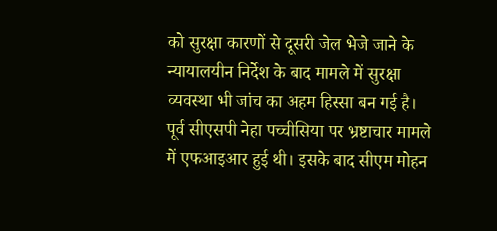को सुरक्षा कारणों से दूसरी जेल भेजे जाने के न्यायालयीन निर्देश के बाद मामले में सुरक्षा व्यवस्था भी जांच का अहम हिस्सा बन गई है। पूर्व सीएसपी नेहा पच्चीसिया पर भ्रष्टाचार मामले में एफआइआर हुई थी। इसके बाद सीएम मोहन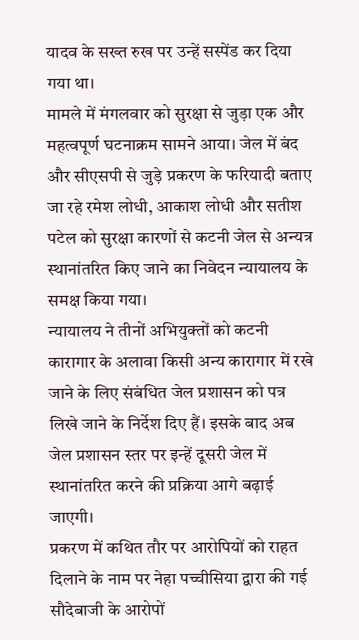यादव के सख्त रुख पर उन्हें सस्पेंड कर दिया गया था।
मामले में मंगलवार को सुरक्षा से जुड़ा एक और महत्वपूर्ण घटनाक्रम सामने आया। जेल में बंद और सीएसपी से जुड़े प्रकरण के फरियादी बताए जा रहे रमेश लोधी, आकाश लोधी और सतीश पटेल को सुरक्षा कारणों से कटनी जेल से अन्यत्र स्थानांतरित किए जाने का निवेदन न्यायालय के समक्ष किया गया।
न्यायालय ने तीनों अभियुक्तों को कटनी कारागार के अलावा किसी अन्य कारागार में रखे जाने के लिए संबंधित जेल प्रशासन को पत्र लिखे जाने के निर्देश दिए हैं। इसके बाद अब जेल प्रशासन स्तर पर इन्हें दूसरी जेल में स्थानांतरित करने की प्रक्रिया आगे बढ़ाई जाएगी।
प्रकरण में कथित तौर पर आरोपियों को राहत दिलाने के नाम पर नेहा पच्चीसिया द्वारा की गई सौदेबाजी के आरोपों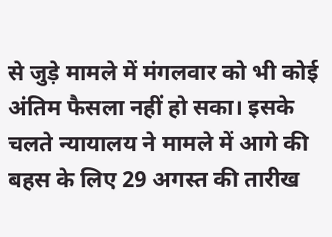से जुड़े मामले में मंगलवार को भी कोई अंतिम फैसला नहीं हो सका। इसके चलते न्यायालय ने मामले में आगे की बहस के लिए 29 अगस्त की तारीख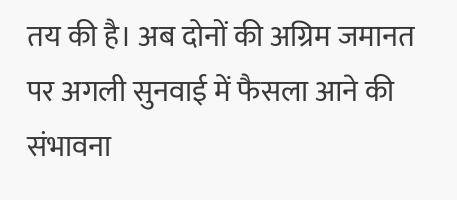तय की है। अब दोनों की अग्रिम जमानत पर अगली सुनवाई में फैसला आने की संभावना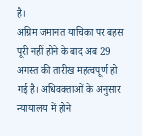है।
अग्रिम जमानत याचिका पर बहस पूरी नहीं होने के बाद अब 29 अगस्त की तारीख महत्वपूर्ण हो गई है। अधिवक्ताओं के अनुसार न्यायालय में होने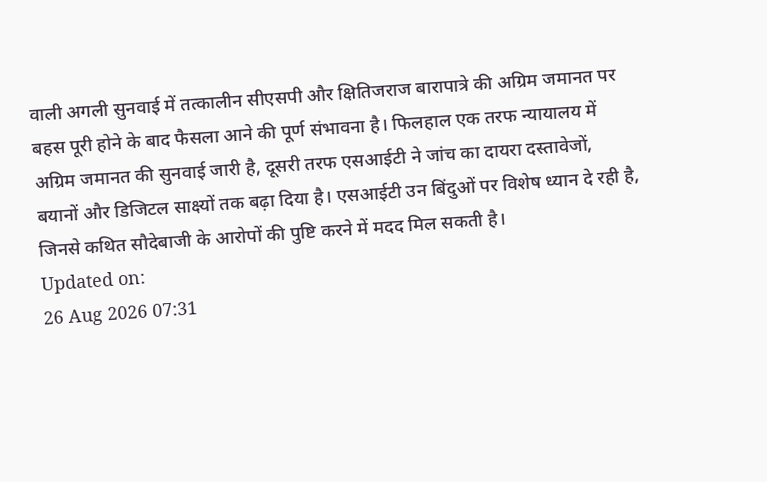वाली अगली सुनवाई में तत्कालीन सीएसपी और क्षितिजराज बारापात्रे की अग्रिम जमानत पर बहस पूरी होने के बाद फैसला आने की पूर्ण संभावना है। फिलहाल एक तरफ न्यायालय में अग्रिम जमानत की सुनवाई जारी है, दूसरी तरफ एसआईटी ने जांच का दायरा दस्तावेजों, बयानों और डिजिटल साक्ष्यों तक बढ़ा दिया है। एसआईटी उन बिंदुओं पर विशेष ध्यान दे रही है, जिनसे कथित सौदेबाजी के आरोपों की पुष्टि करने में मदद मिल सकती है।
Updated on:
26 Aug 2026 07:31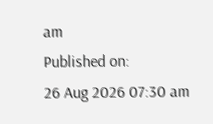am
Published on:
26 Aug 2026 07:30 am